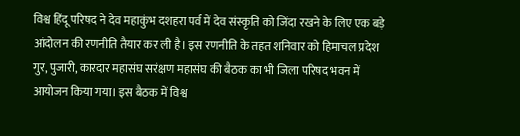विश्व हिंदू परिषद ने देव महाकुंभ दशहरा पर्व में देव संस्कृति को जिंदा रखने के लिए एक बड़े आंदोलन की रणनीति तैयार कर ली है। इस रणनीति के तहत शनिवार को हिमाचल प्रदेश गुर, पुजारी, कारदार महासंघ सरंक्षण महासंघ की बैठक का भी जिला परिषद भवन में आयोजन किया गया। इस बैठक में विश्व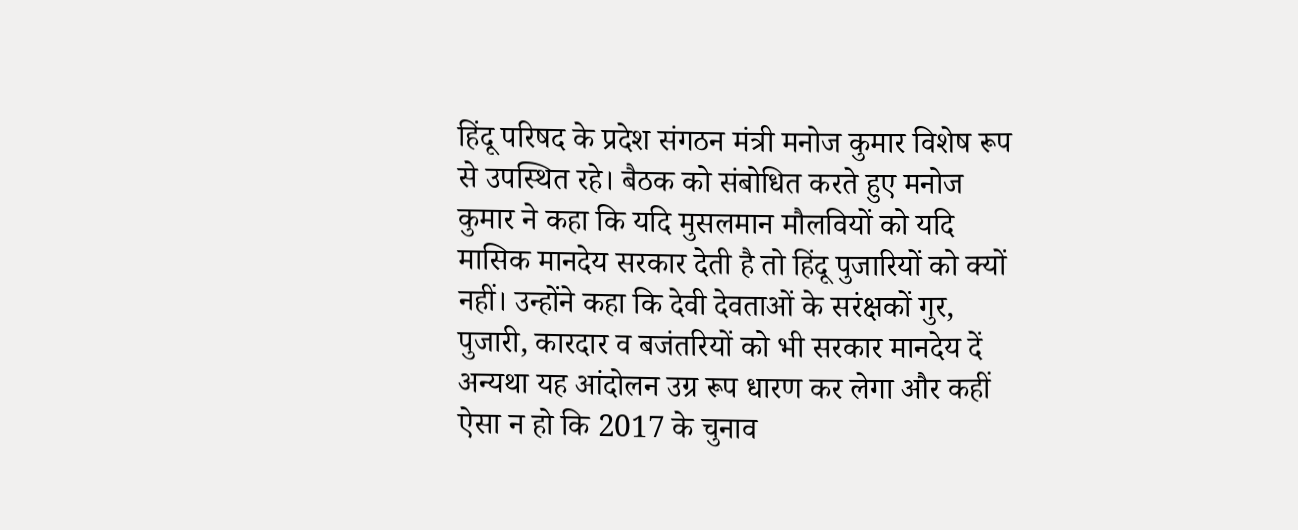हिंदू परिषद के प्रदेश संगठन मंत्री मनोज कुमार विशेष रूप से उपस्थित रहे। बैठक को संबोधित करते हुए मनोज कुमार ने कहा कि यदि मुसलमान मौलवियों को यदि मासिक मानदेय सरकार देती है तो हिंदू पुजारियों को क्यों नहीं। उन्होंने कहा कि देवी देवताओं के सरंक्षकों गुर, पुजारी, कारदार व बजंतरियों को भी सरकार मानदेय दें अन्यथा यह आंदोलन उग्र रूप धारण कर लेगा और कहीं ऐसा न हो कि 2017 के चुनाव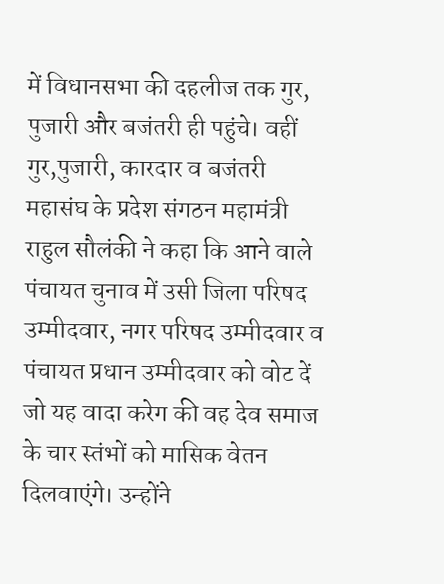में विधानसभा की दहलीज तक गुर, पुजारी और बजंतरी ही पहुंचे। वहीं गुर,पुजारी, कारदार व बजंतरी महासंघ के प्रदेश संगठन महामंत्री राहुल सौलंकी ने कहा कि आने वाले पंचायत चुनाव में उसी जिला परिषद उम्मीदवार, नगर परिषद उम्मीदवार व पंचायत प्रधान उम्मीदवार को वोट दें जो यह वादा करेग की वह देव समाज के चार स्तंभों को मासिक वेतन दिलवाएंगे। उन्होंने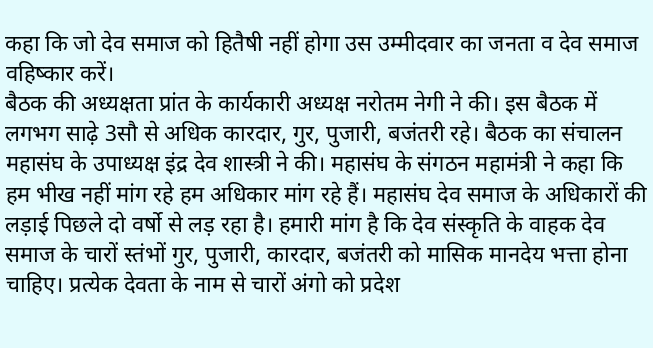कहा कि जो देव समाज को हितैषी नहीं होगा उस उम्मीदवार का जनता व देव समाज वहिष्कार करें।
बैठक की अध्यक्षता प्रांत के कार्यकारी अध्यक्ष नरोतम नेगी ने की। इस बैठक में लगभग साढ़े 3सौ से अधिक कारदार, गुर, पुजारी, बजंतरी रहे। बैठक का संचालन महासंघ के उपाध्यक्ष इंद्र देव शास्त्री ने की। महासंघ के संगठन महामंत्री ने कहा कि हम भीख नहीं मांग रहे हम अधिकार मांग रहे हैं। महासंघ देव समाज के अधिकारों की लड़ाई पिछले दो वर्षो से लड़ रहा है। हमारी मांग है कि देव संस्कृति के वाहक देव समाज के चारों स्तंभों गुर, पुजारी, कारदार, बजंतरी को मासिक मानदेय भत्ता होना चाहिए। प्रत्येक देवता के नाम से चारों अंगो को प्रदेश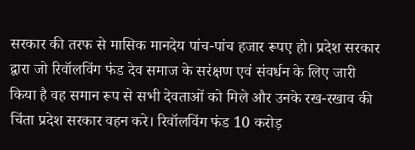सरकार की तरफ से मासिक मानदेय पांच-पांच हजार रूपए हो। प्रदेश सरकार द्वारा जो रिवॉलविंग फंड देव समाज के सरंक्षण एवं संवर्धन के लिए जारी किया है वह समान रूप से सभी देवताओं को मिले और उनके रख-रखाव की चिंता प्रदेश सरकार वहन करे। रिवॉलविंग फंड 10 करोड़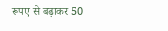रूपए से बढ़ाकर 50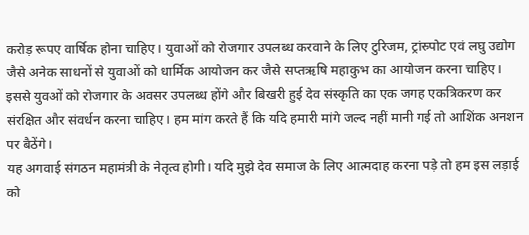करोड़ रूपए वार्षिक होना चाहिए। युवाओं को रोजगार उपलब्ध करवाने के लिए टुरिजम, ट्रांस्र्पोट एवं लघु उद्योग जैसे अनेक साधनों से युवाओं को धार्मिक आयोजन कर जैसे सप्तऋषि महाकुभ का आयोजन करना चाहिए। इससे युवओं को रोजगार के अवसर उपलब्ध होंगे और बिखरी हुई देव संस्कृति का एक जगह एकत्रिकरण कर संरक्षित और संवर्धन करना चाहिए। हम मांग करते हैं कि यदि हमारी मांगे जल्द नहीं मानी गई तो आशिंक अनशन पर बैठेंगे।
यह अगवाई संगठन महामंत्री के नेतृत्व होगी। यदि मुझे देव समाज के लिए आत्मदाह करना पड़े तो हम इस लड़ाई को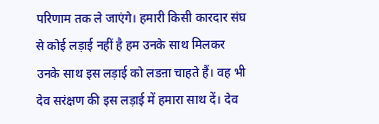परिणाम तक ले जाएंगे। हमारी किसी कारदार संघ से कोई लड़ाई नहीं है हम उनके साथ मिलकर उनके साथ इस लड़ाई को लडऩा चाहते हैं। वह भी देव सरंक्षण की इस लड़ाई में हमारा साथ दें। देव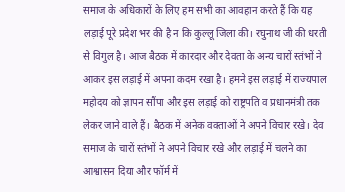समाज के अधिकारों के लिए हम सभी का आवहान करते हैं कि यह लड़ाई पूरे प्रदेश भर की है न कि कुल्लू जिला की। रघुनाथ जी की धरती से विगुल है। आज बैठक में कारदार और देवता के अन्य चारों स्तंभों ने आकर इस लड़ाई में अपना कदम रखा है। हमने इस लड़ाई में राज्यपाल महोदय को ज्ञापन सौंपा और इस लड़ाई को राष्ट्रपति व प्रधानमंत्री तक लेकर जाने वाले हैं। बैठक में अनेक वक्ताओं ने अपने विचार रखे। देव समाज के चारों स्तंभों ने अपने विचार रखे और लड़ाई में चलने का आश्वासन दिया और फॉर्म में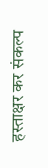हस्ताक्षर कर संकल्प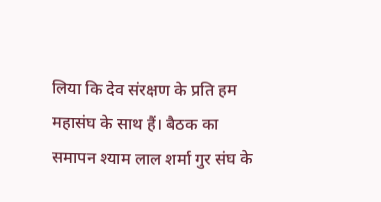लिया कि देव संरक्षण के प्रति हम महासंघ के साथ हैं। बैठक का समापन श्याम लाल शर्मा गुर संघ के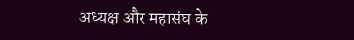अध्यक्ष और महासंघ के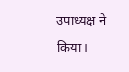उपाध्यक्ष ने किया।